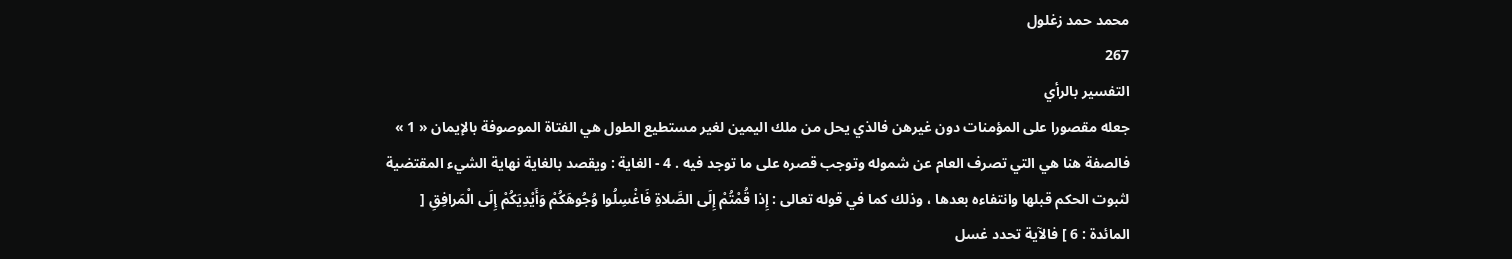محمد حمد زغلول
267
التفسير بالرأي
جعله مقصورا على المؤمنات دون غيرهن فالذي يحل من ملك اليمين لغير مستطيع الطول هي الفتاة الموصوفة بالإيمان « 1 » فالصفة هنا هي التي تصرف العام عن شموله وتوجب قصره على ما توجد فيه . 4 - الغاية : ويقصد بالغاية نهاية الشيء المقتضية لثبوت الحكم قبلها وانتفاءه بعدها ، وذلك كما في قوله تعالى : إِذا قُمْتُمْ إِلَى الصَّلاةِ فَاغْسِلُوا وُجُوهَكُمْ وَأَيْدِيَكُمْ إِلَى الْمَرافِقِ [ المائدة : 6 ] فالآية تحدد غسل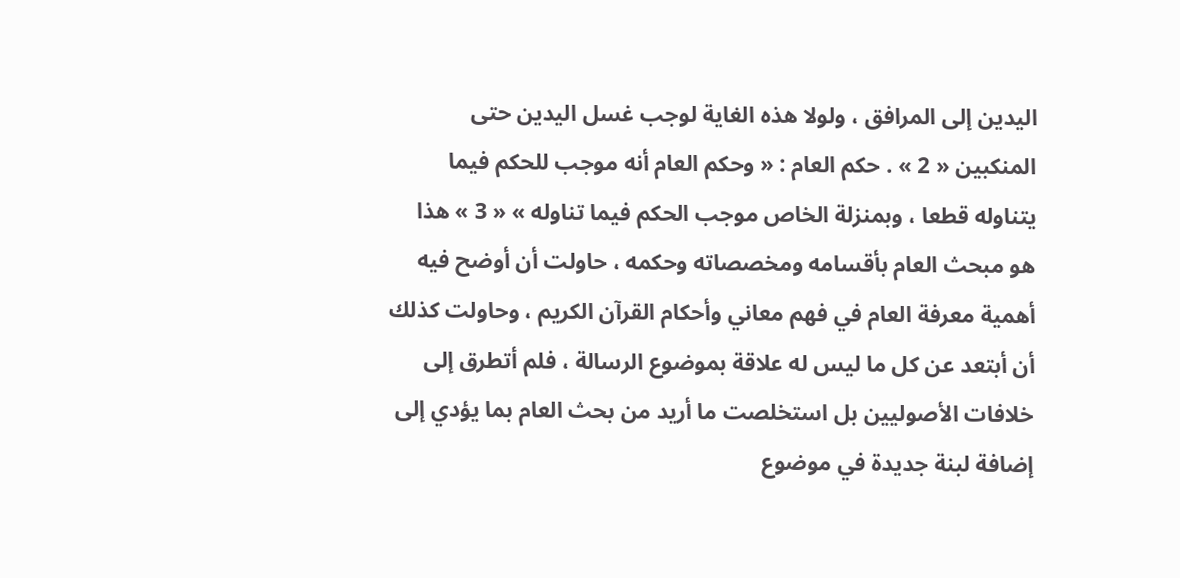اليدين إلى المرافق ، ولولا هذه الغاية لوجب غسل اليدين حتى المنكبين « 2 » . حكم العام : « وحكم العام أنه موجب للحكم فيما يتناوله قطعا ، وبمنزلة الخاص موجب الحكم فيما تناوله » « 3 » هذا هو مبحث العام بأقسامه ومخصصاته وحكمه ، حاولت أن أوضح فيه أهمية معرفة العام في فهم معاني وأحكام القرآن الكريم ، وحاولت كذلك أن أبتعد عن كل ما ليس له علاقة بموضوع الرسالة ، فلم أتطرق إلى خلافات الأصوليين بل استخلصت ما أريد من بحث العام بما يؤدي إلى إضافة لبنة جديدة في موضوع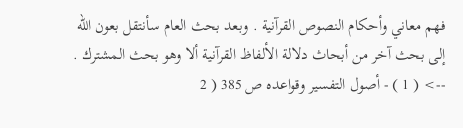فهم معاني وأحكام النصوص القرآنية . وبعد بحث العام سأنتقل بعون اللّه إلى بحث آخر من أبحاث دلالة الألفاظ القرآنية ألا وهو بحث المشترك .
--> ( 1 ) - أصول التفسير وقواعده ص 385 ( 2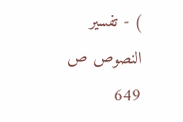) - تفسير النصوص ص 649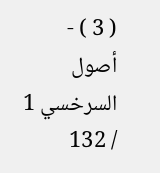( 3 ) - أصول السرخسي 1 / 132